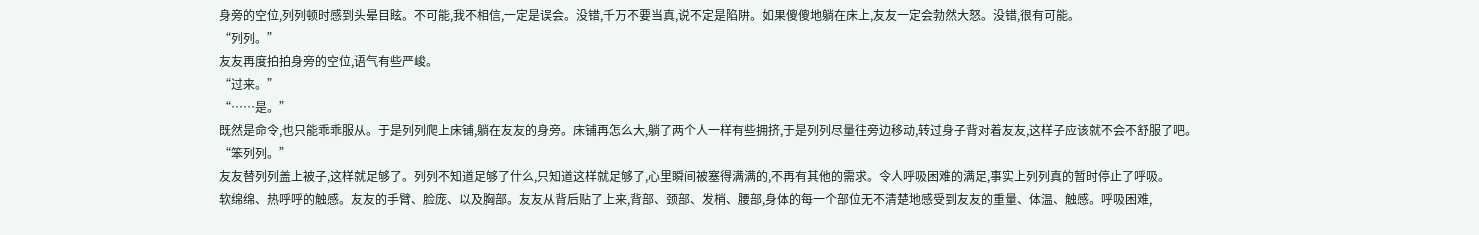身旁的空位,列列顿时感到头晕目眩。不可能,我不相信,一定是误会。没错,千万不要当真,说不定是陷阱。如果傻傻地躺在床上,友友一定会勃然大怒。没错,很有可能。
“列列。”
友友再度拍拍身旁的空位,语气有些严峻。
“过来。”
“……是。”
既然是命令,也只能乖乖服从。于是列列爬上床铺,躺在友友的身旁。床铺再怎么大,躺了两个人一样有些拥挤,于是列列尽量往旁边移动,转过身子背对着友友,这样子应该就不会不舒服了吧。
“笨列列。”
友友替列列盖上被子,这样就足够了。列列不知道足够了什么,只知道这样就足够了,心里瞬间被塞得满满的,不再有其他的需求。令人呼吸困难的满足,事实上列列真的暂时停止了呼吸。
软绵绵、热呼呼的触感。友友的手臂、脸庞、以及胸部。友友从背后贴了上来,背部、颈部、发梢、腰部,身体的每一个部位无不清楚地感受到友友的重量、体温、触感。呼吸困难,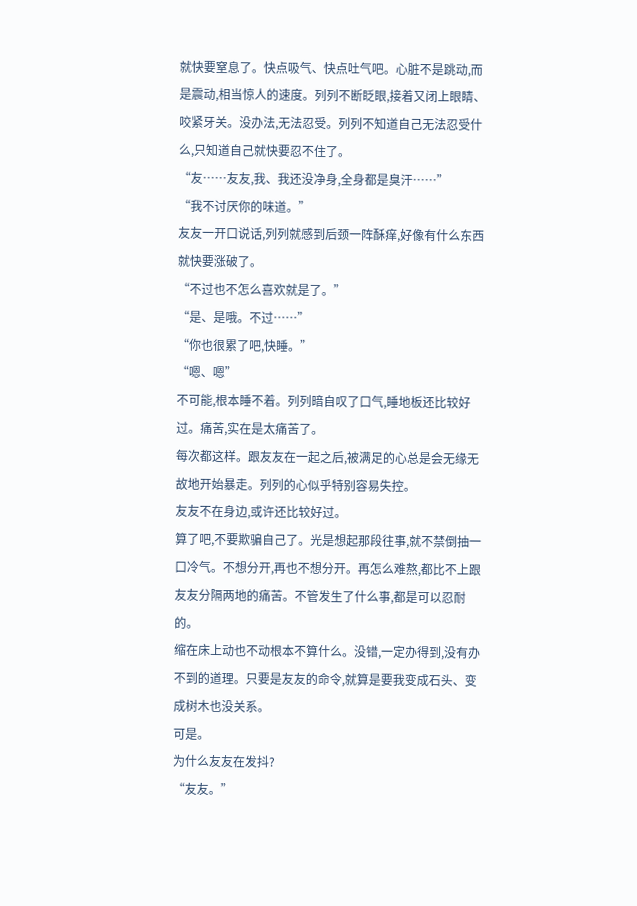就快要窒息了。快点吸气、快点吐气吧。心脏不是跳动,而是震动,相当惊人的速度。列列不断眨眼,接着又闭上眼睛、咬紧牙关。没办法,无法忍受。列列不知道自己无法忍受什么,只知道自己就快要忍不住了。
“友……友友,我、我还没净身,全身都是臭汗……”
“我不讨厌你的味道。”
友友一开口说话,列列就感到后颈一阵酥痒,好像有什么东西就快要涨破了。
“不过也不怎么喜欢就是了。”
“是、是哦。不过……”
“你也很累了吧,快睡。”
“嗯、嗯”
不可能,根本睡不着。列列暗自叹了口气,睡地板还比较好过。痛苦,实在是太痛苦了。
每次都这样。跟友友在一起之后,被满足的心总是会无缘无故地开始暴走。列列的心似乎特别容易失控。
友友不在身边,或许还比较好过。
算了吧,不要欺骗自己了。光是想起那段往事,就不禁倒抽一口冷气。不想分开,再也不想分开。再怎么难熬,都比不上跟友友分隔两地的痛苦。不管发生了什么事,都是可以忍耐的。
缩在床上动也不动根本不算什么。没错,一定办得到,没有办不到的道理。只要是友友的命令,就算是要我变成石头、变成树木也没关系。
可是。
为什么友友在发抖?
“友友。”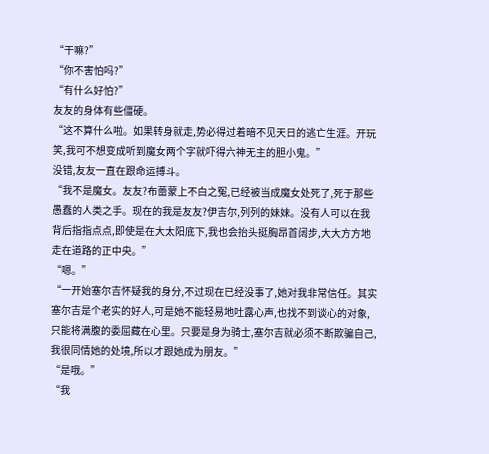“干嘛?”
“你不害怕吗?”
“有什么好怕?”
友友的身体有些僵硬。
“这不算什么啦。如果转身就走,势必得过着暗不见天日的逃亡生涯。开玩笑,我可不想变成听到魔女两个字就吓得六神无主的胆小鬼。”
没错,友友一直在跟命运搏斗。
“我不是魔女。友友?布蕾蒙上不白之冤,已经被当成魔女处死了,死于那些愚蠢的人类之手。现在的我是友友?伊吉尔,列列的妹妹。没有人可以在我背后指指点点,即使是在大太阳底下,我也会抬头挺胸昂首阔步,大大方方地走在道路的正中央。”
“嗯。”
“一开始塞尔吉怀疑我的身分,不过现在已经没事了,她对我非常信任。其实塞尔吉是个老实的好人,可是她不能轻易地吐露心声,也找不到谈心的对象,只能将满腹的委屈藏在心里。只要是身为骑士,塞尔吉就必须不断欺骗自己,我很同情她的处境,所以才跟她成为朋友。”
“是哦。”
“我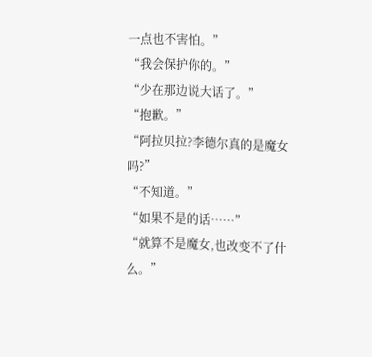一点也不害怕。”
“我会保护你的。”
“少在那边说大话了。”
“抱歉。”
“阿拉贝拉?李德尔真的是魔女吗?”
“不知道。”
“如果不是的话……”
“就算不是魔女,也改变不了什么。”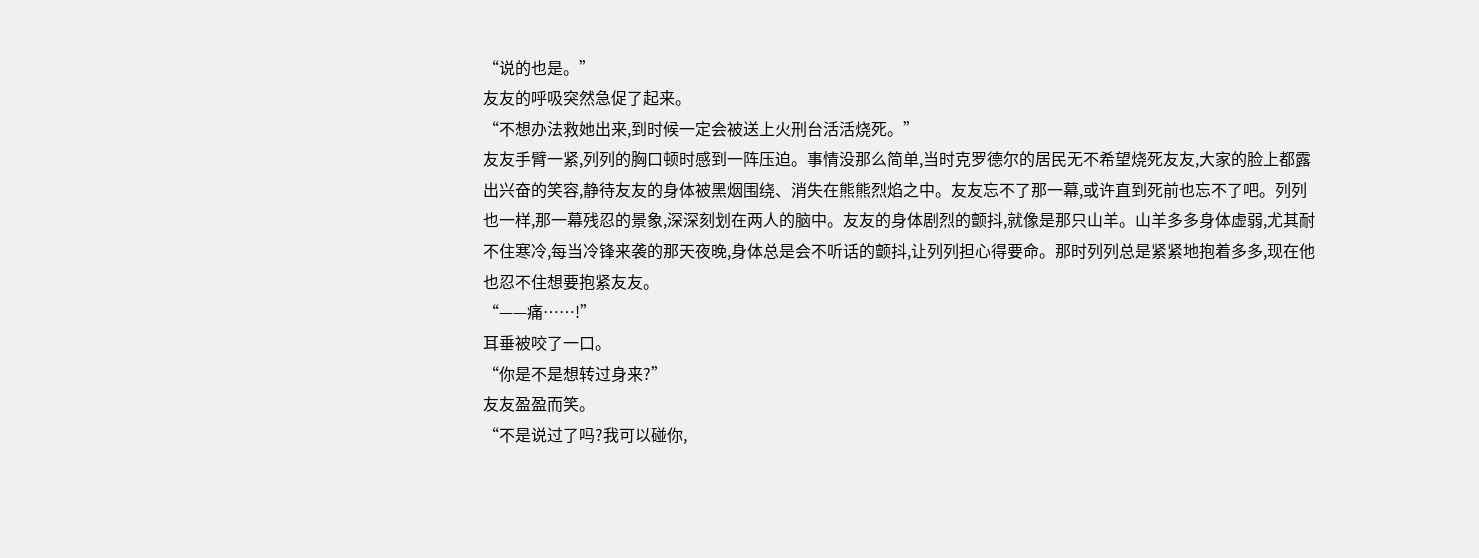“说的也是。”
友友的呼吸突然急促了起来。
“不想办法救她出来,到时候一定会被送上火刑台活活烧死。”
友友手臂一紧,列列的胸口顿时感到一阵压迫。事情没那么简单,当时克罗德尔的居民无不希望烧死友友,大家的脸上都露出兴奋的笑容,静待友友的身体被黑烟围绕、消失在熊熊烈焰之中。友友忘不了那一幕,或许直到死前也忘不了吧。列列也一样,那一幕残忍的景象,深深刻划在两人的脑中。友友的身体剧烈的颤抖,就像是那只山羊。山羊多多身体虚弱,尤其耐不住寒冷,每当冷锋来袭的那天夜晚,身体总是会不听话的颤抖,让列列担心得要命。那时列列总是紧紧地抱着多多,现在他也忍不住想要抱紧友友。
“——痛……!”
耳垂被咬了一口。
“你是不是想转过身来?”
友友盈盈而笑。
“不是说过了吗?我可以碰你,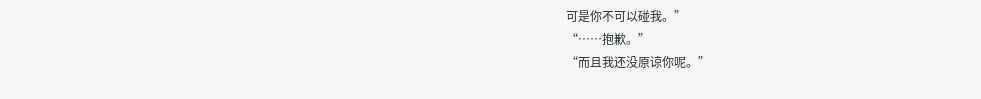可是你不可以碰我。”
“……抱歉。”
“而且我还没原谅你呢。”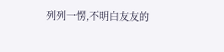列列一愣,不明白友友的